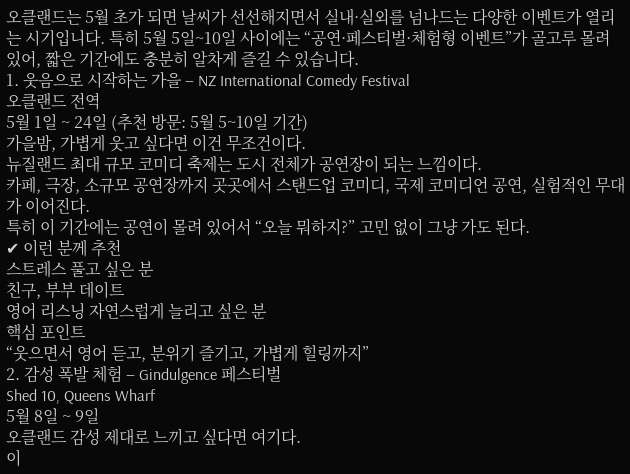오클랜드는 5월 초가 되면 날씨가 선선해지면서 실내·실외를 넘나드는 다양한 이벤트가 열리는 시기입니다. 특히 5월 5일~10일 사이에는 “공연·페스티벌·체험형 이벤트”가 골고루 몰려 있어, 짧은 기간에도 충분히 알차게 즐길 수 있습니다.
1. 웃음으로 시작하는 가을 – NZ International Comedy Festival
오클랜드 전역
5월 1일 ~ 24일 (추천 방문: 5월 5~10일 기간)
가을밤, 가볍게 웃고 싶다면 이건 무조건이다.
뉴질랜드 최대 규모 코미디 축제는 도시 전체가 공연장이 되는 느낌이다.
카페, 극장, 소규모 공연장까지 곳곳에서 스탠드업 코미디, 국제 코미디언 공연, 실험적인 무대가 이어진다.
특히 이 기간에는 공연이 몰려 있어서 “오늘 뭐하지?” 고민 없이 그냥 가도 된다.
✔ 이런 분께 추천
스트레스 풀고 싶은 분
친구, 부부 데이트
영어 리스닝 자연스럽게 늘리고 싶은 분
핵심 포인트
“웃으면서 영어 듣고, 분위기 즐기고, 가볍게 힐링까지”
2. 감성 폭발 체험 – Gindulgence 페스티벌
Shed 10, Queens Wharf
5월 8일 ~ 9일
오클랜드 감성 제대로 느끼고 싶다면 여기다.
이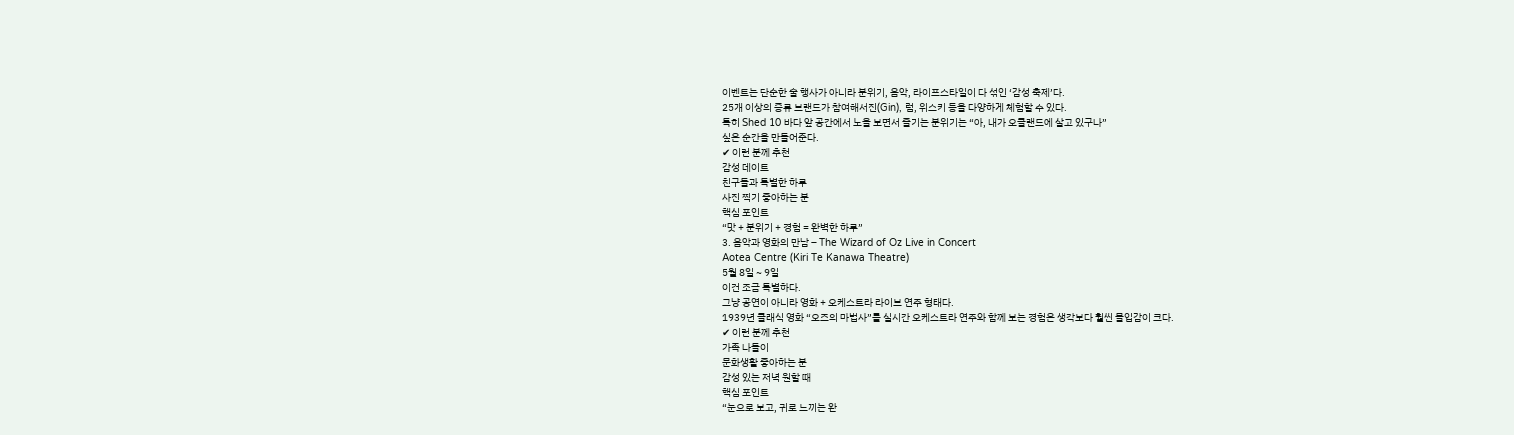이벤트는 단순한 술 행사가 아니라 분위기, 음악, 라이프스타일이 다 섞인 ‘감성 축제’다.
25개 이상의 증류 브랜드가 참여해서진(Gin), 럼, 위스키 등을 다양하게 체험할 수 있다.
특히 Shed 10 바다 앞 공간에서 노을 보면서 즐기는 분위기는 “아, 내가 오클랜드에 살고 있구나”
싶은 순간을 만들어준다.
✔ 이런 분께 추천
감성 데이트
친구들과 특별한 하루
사진 찍기 좋아하는 분
핵심 포인트
“맛 + 분위기 + 경험 = 완벽한 하루”
3. 음악과 영화의 만남 – The Wizard of Oz Live in Concert
Aotea Centre (Kiri Te Kanawa Theatre)
5월 8일 ~ 9일
이건 조금 특별하다.
그냥 공연이 아니라 영화 + 오케스트라 라이브 연주 형태다.
1939년 클래식 영화 “오즈의 마법사”를 실시간 오케스트라 연주와 함께 보는 경험은 생각보다 훨씬 몰입감이 크다.
✔ 이런 분께 추천
가족 나들이
문화생활 좋아하는 분
감성 있는 저녁 원할 때
핵심 포인트
“눈으로 보고, 귀로 느끼는 완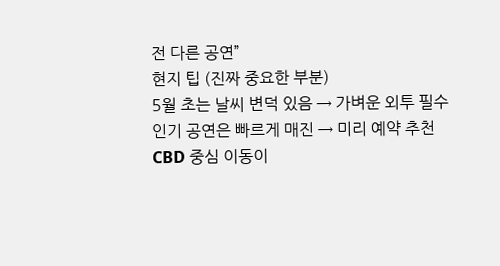전 다른 공연”
현지 팁 (진짜 중요한 부분)
5월 초는 날씨 변덕 있음 → 가벼운 외투 필수
인기 공연은 빠르게 매진 → 미리 예약 추천
CBD 중심 이동이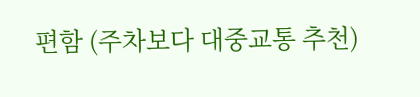편함 (주차보다 대중교통 추천)